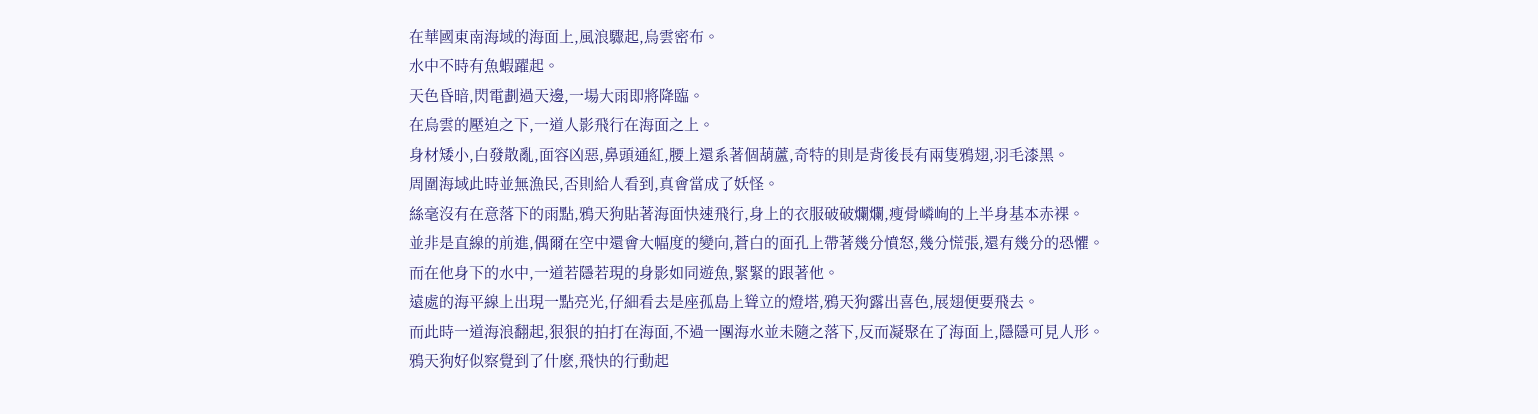在華國東南海域的海面上,風浪驟起,烏雲密布。
水中不時有魚蝦躍起。
天色昏暗,閃電劃過天邊,一場大雨即將降臨。
在烏雲的壓迫之下,一道人影飛行在海面之上。
身材矮小,白發散亂,面容凶惡,鼻頭通紅,腰上還系著個葫蘆,奇特的則是背後長有兩隻鴉翅,羽毛漆黑。
周圍海域此時並無漁民,否則給人看到,真會當成了妖怪。
絲毫沒有在意落下的雨點,鴉天狗貼著海面快速飛行,身上的衣服破破爛爛,瘦骨嶙峋的上半身基本赤裸。
並非是直線的前進,偶爾在空中還會大幅度的變向,蒼白的面孔上帶著幾分憤怒,幾分慌張,還有幾分的恐懼。
而在他身下的水中,一道若隱若現的身影如同遊魚,緊緊的跟著他。
遠處的海平線上出現一點亮光,仔細看去是座孤島上聳立的燈塔,鴉天狗露出喜色,展翅便要飛去。
而此時一道海浪翻起,狠狠的拍打在海面,不過一團海水並未隨之落下,反而凝聚在了海面上,隱隱可見人形。
鴉天狗好似察覺到了什麽,飛快的行動起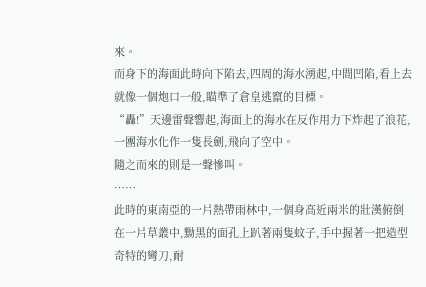來。
而身下的海面此時向下陷去,四周的海水湧起,中間凹陷,看上去就像一個炮口一般,瞄準了倉皇逃竄的目標。
“轟!”天邊雷聲響起,海面上的海水在反作用力下炸起了浪花,一團海水化作一隻長劍,飛向了空中。
隨之而來的則是一聲慘叫。
……
此時的東南亞的一片熱帶雨林中,一個身高近兩米的壯漢俯倒在一片草叢中,黝黑的面孔上趴著兩隻蚊子,手中握著一把造型奇特的彎刀,耐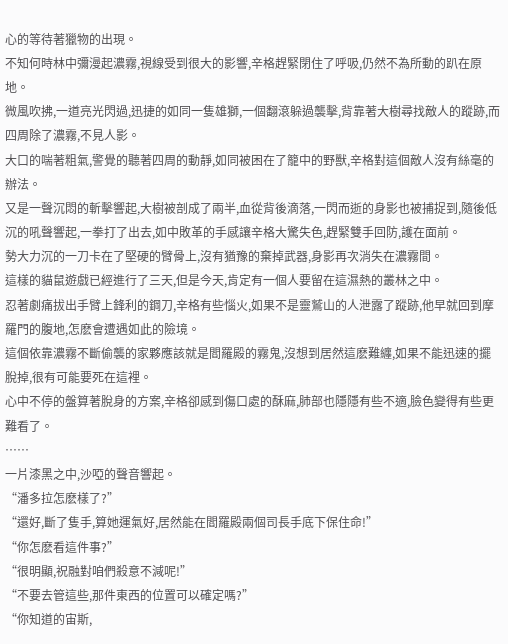心的等待著獵物的出現。
不知何時林中彌漫起濃霧,視線受到很大的影響,辛格趕緊閉住了呼吸,仍然不為所動的趴在原地。
微風吹拂,一道亮光閃過,迅捷的如同一隻雄獅,一個翻滾躲過襲擊,背靠著大樹尋找敵人的蹤跡,而四周除了濃霧,不見人影。
大口的喘著粗氣,警覺的聽著四周的動靜,如同被困在了籠中的野獸,辛格對這個敵人沒有絲毫的辦法。
又是一聲沉悶的斬擊響起,大樹被剖成了兩半,血從背後滴落,一閃而逝的身影也被捕捉到,隨後低沉的吼聲響起,一拳打了出去,如中敗革的手感讓辛格大驚失色,趕緊雙手回防,護在面前。
勢大力沉的一刀卡在了堅硬的臂骨上,沒有猶豫的棄掉武器,身影再次消失在濃霧間。
這樣的貓鼠遊戲已經進行了三天,但是今天,肯定有一個人要留在這濕熱的叢林之中。
忍著劇痛拔出手臂上鋒利的鋼刀,辛格有些惱火,如果不是靈鷲山的人泄露了蹤跡,他早就回到摩羅門的腹地,怎麽會遭遇如此的險境。
這個依靠濃霧不斷偷襲的家夥應該就是閻羅殿的霧鬼,沒想到居然這麽難纏,如果不能迅速的擺脫掉,很有可能要死在這裡。
心中不停的盤算著脫身的方案,辛格卻感到傷口處的酥麻,肺部也隱隱有些不適,臉色變得有些更難看了。
……
一片漆黑之中,沙啞的聲音響起。
“潘多拉怎麽樣了?”
“還好,斷了隻手,算她運氣好,居然能在閻羅殿兩個司長手底下保住命!”
“你怎麽看這件事?”
“很明顯,祝融對咱們殺意不減呢!”
“不要去管這些,那件東西的位置可以確定嗎?”
“你知道的宙斯,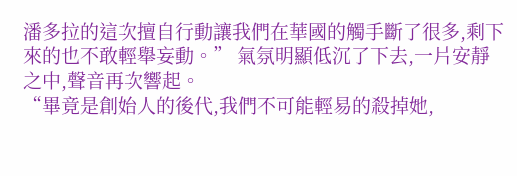潘多拉的這次擅自行動讓我們在華國的觸手斷了很多,剩下來的也不敢輕舉妄動。” 氣氛明顯低沉了下去,一片安靜之中,聲音再次響起。
“畢竟是創始人的後代,我們不可能輕易的殺掉她,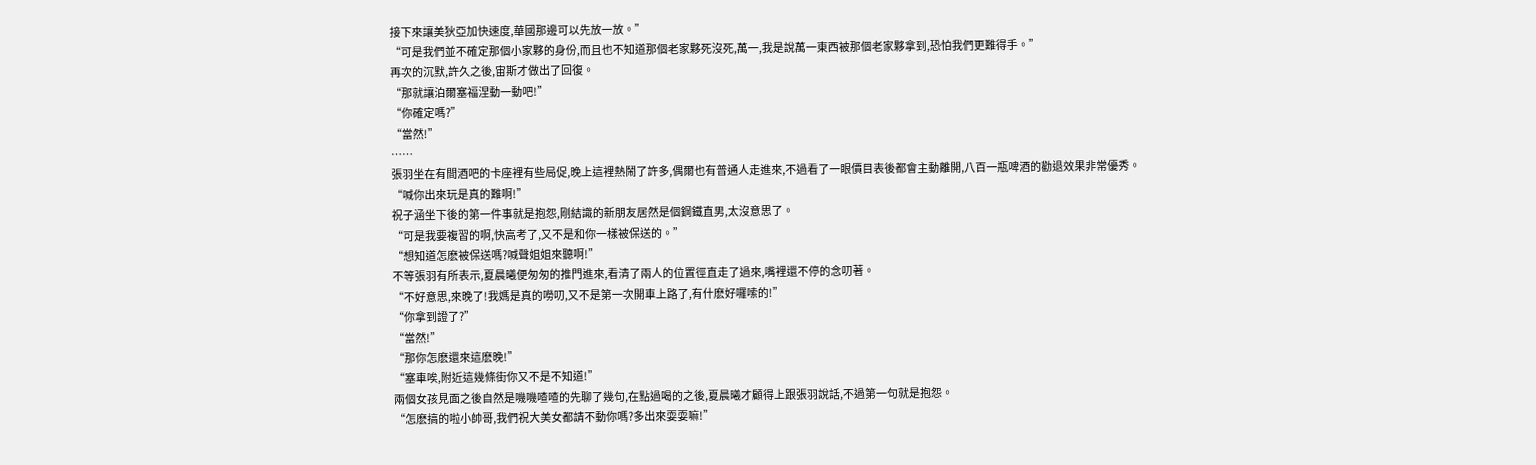接下來讓美狄亞加快速度,華國那邊可以先放一放。”
“可是我們並不確定那個小家夥的身份,而且也不知道那個老家夥死沒死,萬一,我是說萬一東西被那個老家夥拿到,恐怕我們更難得手。”
再次的沉默,許久之後,宙斯才做出了回復。
“那就讓泊爾塞福涅動一動吧!”
“你確定嗎?”
“當然!”
……
張羽坐在有間酒吧的卡座裡有些局促,晚上這裡熱鬧了許多,偶爾也有普通人走進來,不過看了一眼價目表後都會主動離開,八百一瓶啤酒的勸退效果非常優秀。
“喊你出來玩是真的難啊!”
祝子涵坐下後的第一件事就是抱怨,剛結識的新朋友居然是個鋼鐵直男,太沒意思了。
“可是我要複習的啊,快高考了,又不是和你一樣被保送的。”
“想知道怎麽被保送嗎?喊聲姐姐來聽啊!”
不等張羽有所表示,夏晨曦便匆匆的推門進來,看清了兩人的位置徑直走了過來,嘴裡還不停的念叨著。
“不好意思,來晚了!我媽是真的嘮叨,又不是第一次開車上路了,有什麽好囉嗦的!”
“你拿到證了?”
“當然!”
“那你怎麽還來這麽晚!”
“塞車唉,附近這幾條街你又不是不知道!”
兩個女孩見面之後自然是嘰嘰喳喳的先聊了幾句,在點過喝的之後,夏晨曦才顧得上跟張羽說話,不過第一句就是抱怨。
“怎麽搞的啦小帥哥,我們祝大美女都請不動你嗎?多出來耍耍嘛!”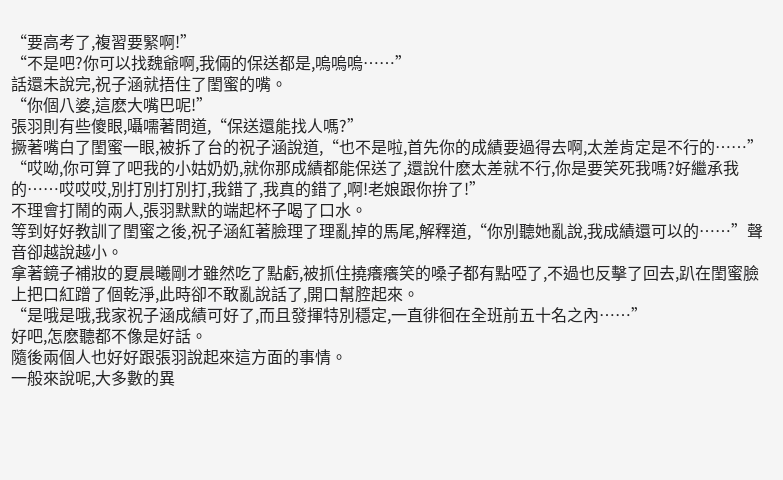“要高考了,複習要緊啊!”
“不是吧?你可以找魏爺啊,我倆的保送都是,嗚嗚嗚……”
話還未說完,祝子涵就捂住了閨蜜的嘴。
“你個八婆,這麽大嘴巴呢!”
張羽則有些傻眼,囁嚅著問道,“保送還能找人嗎?”
撅著嘴白了閨蜜一眼,被拆了台的祝子涵說道,“也不是啦,首先你的成績要過得去啊,太差肯定是不行的……”
“哎呦,你可算了吧我的小姑奶奶,就你那成績都能保送了,還說什麽太差就不行,你是要笑死我嗎?好繼承我的……哎哎哎,別打別打別打,我錯了,我真的錯了,啊!老娘跟你拚了!”
不理會打鬧的兩人,張羽默默的端起杯子喝了口水。
等到好好教訓了閨蜜之後,祝子涵紅著臉理了理亂掉的馬尾,解釋道,“你別聽她亂說,我成績還可以的……”聲音卻越說越小。
拿著鏡子補妝的夏晨曦剛才雖然吃了點虧,被抓住撓癢癢笑的嗓子都有點啞了,不過也反擊了回去,趴在閨蜜臉上把口紅蹭了個乾淨,此時卻不敢亂說話了,開口幫腔起來。
“是哦是哦,我家祝子涵成績可好了,而且發揮特別穩定,一直徘徊在全班前五十名之內……”
好吧,怎麽聽都不像是好話。
隨後兩個人也好好跟張羽說起來這方面的事情。
一般來說呢,大多數的異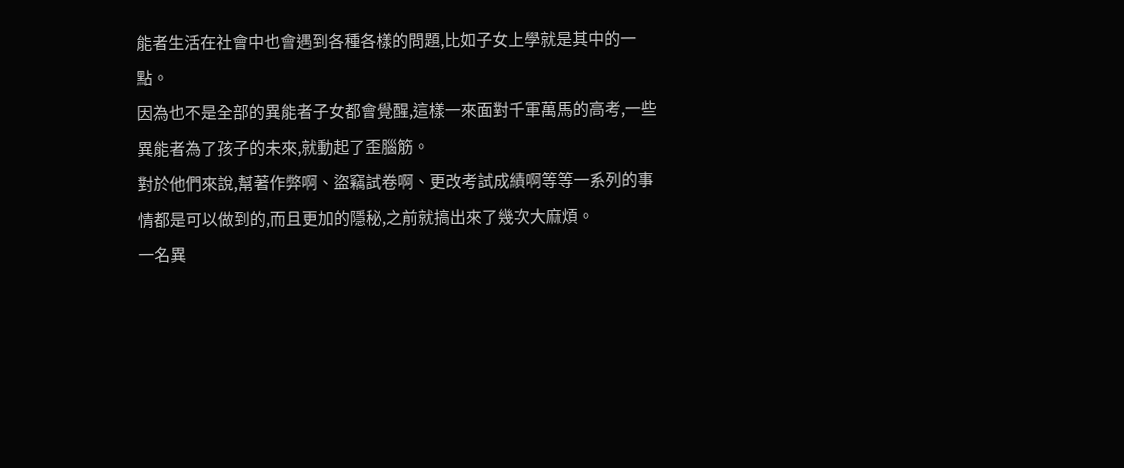能者生活在社會中也會遇到各種各樣的問題,比如子女上學就是其中的一點。
因為也不是全部的異能者子女都會覺醒,這樣一來面對千軍萬馬的高考,一些異能者為了孩子的未來,就動起了歪腦筋。
對於他們來說,幫著作弊啊、盜竊試卷啊、更改考試成績啊等等一系列的事情都是可以做到的,而且更加的隱秘,之前就搞出來了幾次大麻煩。
一名異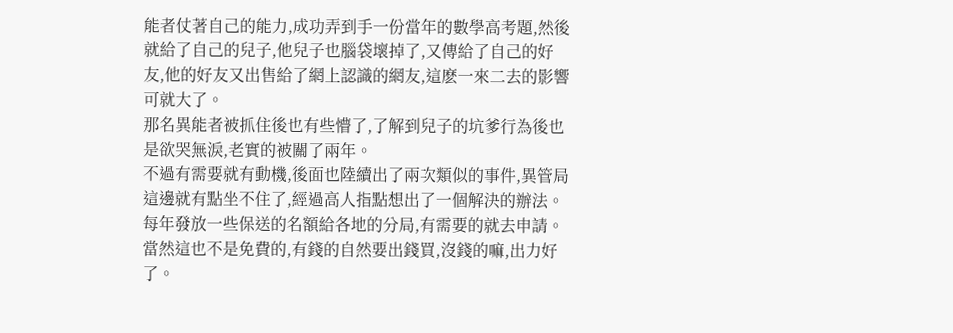能者仗著自己的能力,成功弄到手一份當年的數學高考題,然後就給了自己的兒子,他兒子也腦袋壞掉了,又傳給了自己的好友,他的好友又出售給了網上認識的網友,這麽一來二去的影響可就大了。
那名異能者被抓住後也有些懵了,了解到兒子的坑爹行為後也是欲哭無淚,老實的被關了兩年。
不過有需要就有動機,後面也陸續出了兩次類似的事件,異管局這邊就有點坐不住了,經過高人指點想出了一個解決的辦法。
每年發放一些保送的名額給各地的分局,有需要的就去申請。
當然這也不是免費的,有錢的自然要出錢買,沒錢的嘛,出力好了。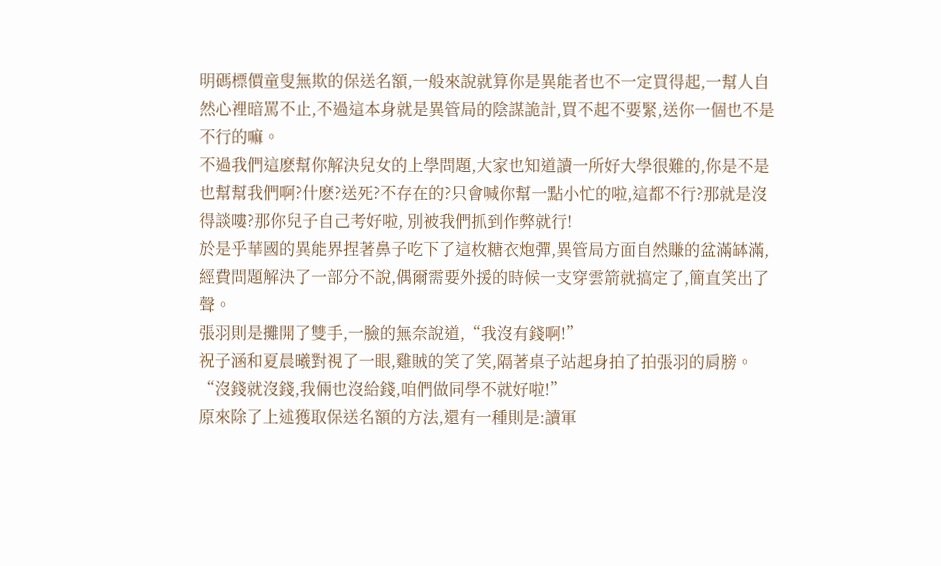明碼標價童叟無欺的保送名額,一般來說就算你是異能者也不一定買得起,一幫人自然心裡暗罵不止,不過這本身就是異管局的陰謀詭計,買不起不要緊,送你一個也不是不行的嘛。
不過我們這麽幫你解決兒女的上學問題,大家也知道讀一所好大學很難的,你是不是也幫幫我們啊?什麽?送死?不存在的?只會喊你幫一點小忙的啦,這都不行?那就是沒得談嘍?那你兒子自己考好啦, 別被我們抓到作弊就行!
於是乎華國的異能界捏著鼻子吃下了這枚糖衣炮彈,異管局方面自然賺的盆滿缽滿,經費問題解決了一部分不說,偶爾需要外援的時候一支穿雲箭就搞定了,簡直笑出了聲。
張羽則是攤開了雙手,一臉的無奈說道,“我沒有錢啊!”
祝子涵和夏晨曦對視了一眼,雞賊的笑了笑,隔著桌子站起身拍了拍張羽的肩膀。
“沒錢就沒錢,我倆也沒給錢,咱們做同學不就好啦!”
原來除了上述獲取保送名額的方法,還有一種則是:讀軍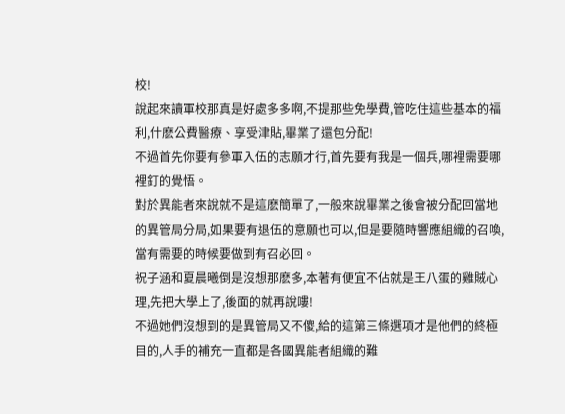校!
說起來讀軍校那真是好處多多啊,不提那些免學費,管吃住這些基本的福利,什麽公費醫療、享受津貼,畢業了還包分配!
不過首先你要有參軍入伍的志願才行,首先要有我是一個兵,哪裡需要哪裡釘的覺悟。
對於異能者來說就不是這麽簡單了,一般來說畢業之後會被分配回當地的異管局分局,如果要有退伍的意願也可以,但是要隨時響應組織的召喚,當有需要的時候要做到有召必回。
祝子涵和夏晨曦倒是沒想那麽多,本著有便宜不佔就是王八蛋的雞賊心理,先把大學上了,後面的就再說嘍!
不過她們沒想到的是異管局又不傻,給的這第三條選項才是他們的終極目的,人手的補充一直都是各國異能者組織的難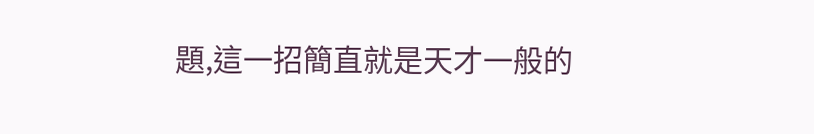題,這一招簡直就是天才一般的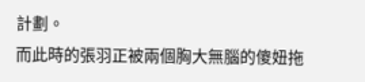計劃。
而此時的張羽正被兩個胸大無腦的傻妞拖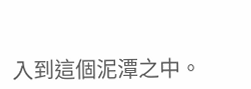入到這個泥潭之中。